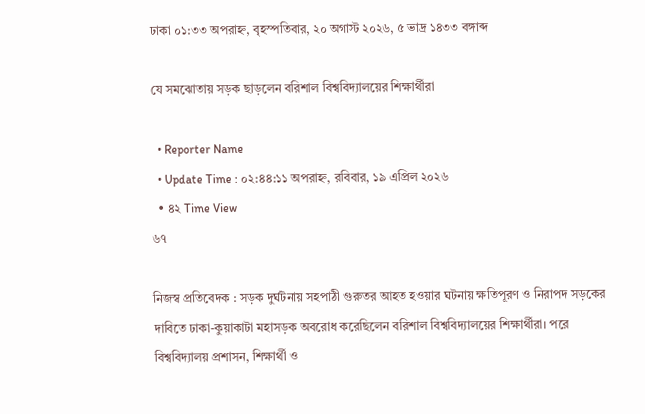ঢাকা ০১:৩৩ অপরাহ্ন, বৃহস্পতিবার, ২০ অগাস্ট ২০২৬, ৫ ভাদ্র ১৪৩৩ বঙ্গাব্দ

যে সমঝোতায় সড়ক ছাড়লেন বরিশাল বিশ্ববিদ্যালয়ের শিক্ষার্থীরা

  • Reporter Name
  • Update Time : ০২:৪৪:১১ অপরাহ্ন, রবিবার, ১৯ এপ্রিল ২০২৬
  • ৪২ Time View
৬৭

নিজস্ব প্রতিবেদক : সড়ক দুর্ঘটনায় সহপাঠী গুরুতর আহত হওয়ার ঘটনায় ক্ষতিপূরণ ও নিরাপদ সড়কের দাবিতে ঢাকা-কুয়াকাটা মহাসড়ক অবরোধ করেছিলেন বরিশাল বিশ্ববিদ্যালয়ের শিক্ষার্থীরা। পরে বিশ্ববিদ্যালয় প্রশাসন, শিক্ষার্থী ও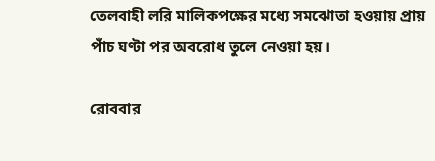তেলবাহী লরি মালিকপক্ষের মধ্যে সমঝোতা হওয়ায় প্রায় পাঁচ ঘণ্টা পর অবরোধ তুলে নেওয়া হয়।

রোববার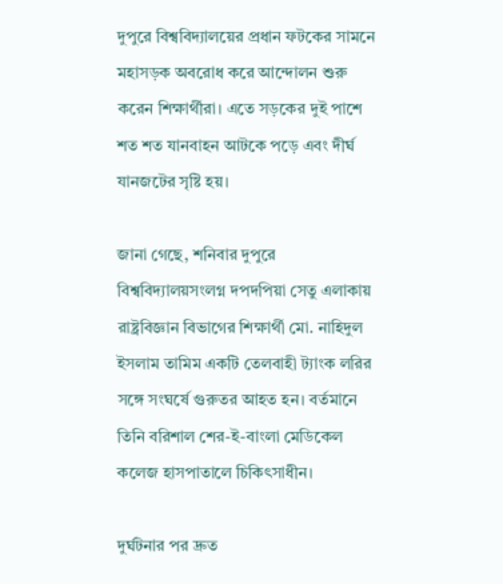দুপুরে বিশ্ববিদ্যালয়ের প্রধান ফটকের সামনে মহাসড়ক অবরোধ করে আন্দোলন শুরু করেন শিক্ষার্থীরা। এতে সড়কের দুই পাশে শত শত যানবাহন আটকে পড়ে এবং দীর্ঘ যানজটের সৃষ্টি হয়।

জানা গেছে, শনিবার দুপুরে বিশ্ববিদ্যালয়সংলগ্ন দপদপিয়া সেতু এলাকায় রাষ্ট্রবিজ্ঞান বিভাগের শিক্ষার্থী মো. নাহিদুল ইসলাম তামিম একটি তেলবাহী ট্যাংক লরির সঙ্গে সংঘর্ষে গুরুতর আহত হন। বর্তমানে তিনি বরিশাল শের-ই-বাংলা মেডিকেল কলেজ হাসপাতালে চিকিৎসাধীন।

দুর্ঘটনার পর দ্রুত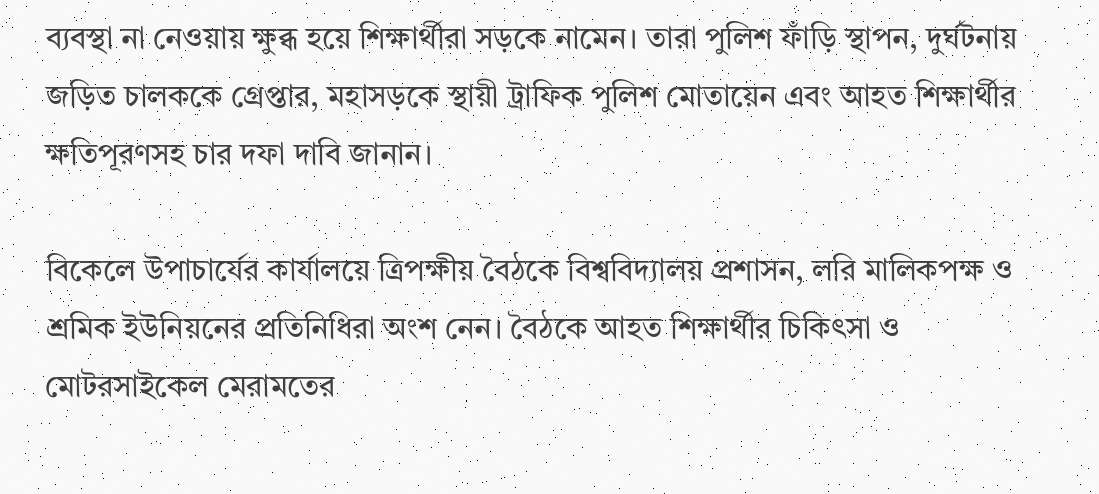ব্যবস্থা না নেওয়ায় ক্ষুব্ধ হয়ে শিক্ষার্থীরা সড়কে নামেন। তারা পুলিশ ফাঁড়ি স্থাপন, দুর্ঘটনায় জড়িত চালককে গ্রেপ্তার, মহাসড়কে স্থায়ী ট্রাফিক পুলিশ মোতায়েন এবং আহত শিক্ষার্থীর ক্ষতিপূরণসহ চার দফা দাবি জানান।

বিকেলে উপাচার্যের কার্যালয়ে ত্রিপক্ষীয় বৈঠকে বিশ্ববিদ্যালয় প্রশাসন, লরি মালিকপক্ষ ও শ্রমিক ইউনিয়নের প্রতিনিধিরা অংশ নেন। বৈঠকে আহত শিক্ষার্থীর চিকিৎসা ও মোটরসাইকেল মেরামতের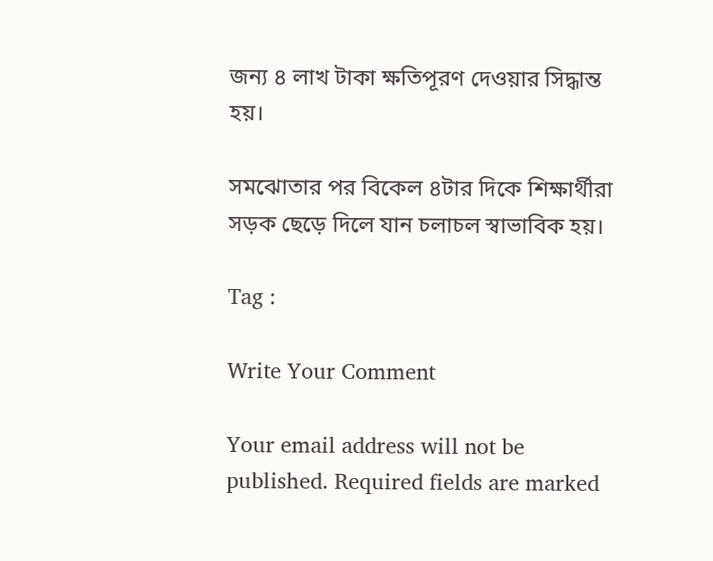জন্য ৪ লাখ টাকা ক্ষতিপূরণ দেওয়ার সিদ্ধান্ত হয়।

সমঝোতার পর বিকেল ৪টার দিকে শিক্ষার্থীরা সড়ক ছেড়ে দিলে যান চলাচল স্বাভাবিক হয়।

Tag :

Write Your Comment

Your email address will not be published. Required fields are marked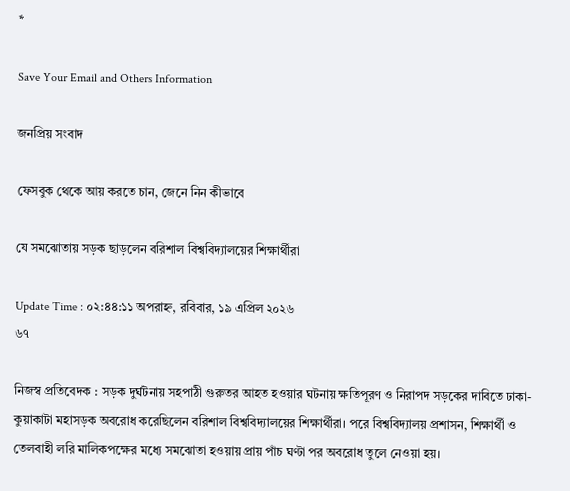*

Save Your Email and Others Information

জনপ্রিয় সংবাদ

ফেসবুক থেকে আয় করতে চান, জেনে নিন কীভাবে

যে সমঝোতায় সড়ক ছাড়লেন বরিশাল বিশ্ববিদ্যালয়ের শিক্ষার্থীরা

Update Time : ০২:৪৪:১১ অপরাহ্ন, রবিবার, ১৯ এপ্রিল ২০২৬
৬৭

নিজস্ব প্রতিবেদক : সড়ক দুর্ঘটনায় সহপাঠী গুরুতর আহত হওয়ার ঘটনায় ক্ষতিপূরণ ও নিরাপদ সড়কের দাবিতে ঢাকা-কুয়াকাটা মহাসড়ক অবরোধ করেছিলেন বরিশাল বিশ্ববিদ্যালয়ের শিক্ষার্থীরা। পরে বিশ্ববিদ্যালয় প্রশাসন, শিক্ষার্থী ও তেলবাহী লরি মালিকপক্ষের মধ্যে সমঝোতা হওয়ায় প্রায় পাঁচ ঘণ্টা পর অবরোধ তুলে নেওয়া হয়।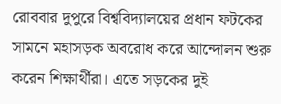রোববার দুপুরে বিশ্ববিদ্যালয়ের প্রধান ফটকের সামনে মহাসড়ক অবরোধ করে আন্দোলন শুরু করেন শিক্ষার্থীরা। এতে সড়কের দুই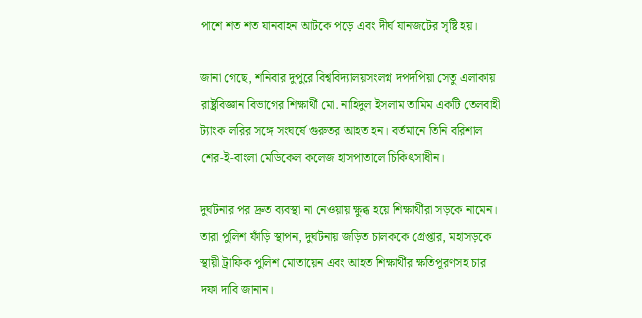পাশে শত শত যানবাহন আটকে পড়ে এবং দীর্ঘ যানজটের সৃষ্টি হয়।

জানা গেছে, শনিবার দুপুরে বিশ্ববিদ্যালয়সংলগ্ন দপদপিয়া সেতু এলাকায় রাষ্ট্রবিজ্ঞান বিভাগের শিক্ষার্থী মো. নাহিদুল ইসলাম তামিম একটি তেলবাহী ট্যাংক লরির সঙ্গে সংঘর্ষে গুরুতর আহত হন। বর্তমানে তিনি বরিশাল শের-ই-বাংলা মেডিকেল কলেজ হাসপাতালে চিকিৎসাধীন।

দুর্ঘটনার পর দ্রুত ব্যবস্থা না নেওয়ায় ক্ষুব্ধ হয়ে শিক্ষার্থীরা সড়কে নামেন। তারা পুলিশ ফাঁড়ি স্থাপন, দুর্ঘটনায় জড়িত চালককে গ্রেপ্তার, মহাসড়কে স্থায়ী ট্রাফিক পুলিশ মোতায়েন এবং আহত শিক্ষার্থীর ক্ষতিপূরণসহ চার দফা দাবি জানান।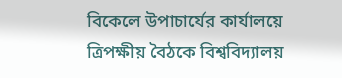বিকেলে উপাচার্যের কার্যালয়ে ত্রিপক্ষীয় বৈঠকে বিশ্ববিদ্যালয়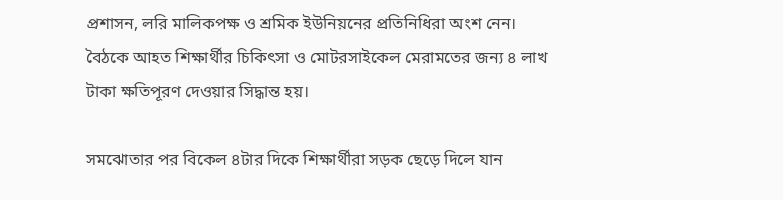প্রশাসন, লরি মালিকপক্ষ ও শ্রমিক ইউনিয়নের প্রতিনিধিরা অংশ নেন। বৈঠকে আহত শিক্ষার্থীর চিকিৎসা ও মোটরসাইকেল মেরামতের জন্য ৪ লাখ টাকা ক্ষতিপূরণ দেওয়ার সিদ্ধান্ত হয়।

সমঝোতার পর বিকেল ৪টার দিকে শিক্ষার্থীরা সড়ক ছেড়ে দিলে যান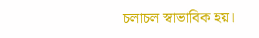চলাচল স্বাভাবিক হয়।